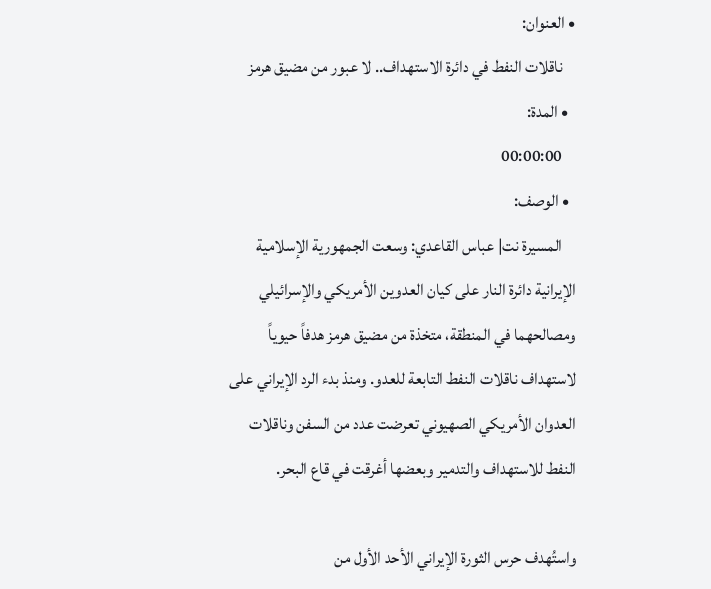• العنوان:
    ناقلات النفط في دائرة الاستهداف.. لا عبور من مضيق هرمز
  • المدة:
    00:00:00
  • الوصف:
    المسيرة نت| عباس القاعدي: وسعت الجمهورية الإسلامية الإيرانية دائرة النار على كيان العدوين الأمريكي والإسرائيلي ومصالحهما في المنطقة، متخذة من مضيق هرمز هدفاً حيوياً لاستهداف ناقلات النفط التابعة للعدو. ومنذ بدء الرد الإيراني على العدوان الأمريكي الصهيوني تعرضت عدد من السفن وناقلات النفط للاستهداف والتدمير وبعضها أغرقت في قاع البحر.

واستُهدف حرس الثورة الإيراني الأحد الأول من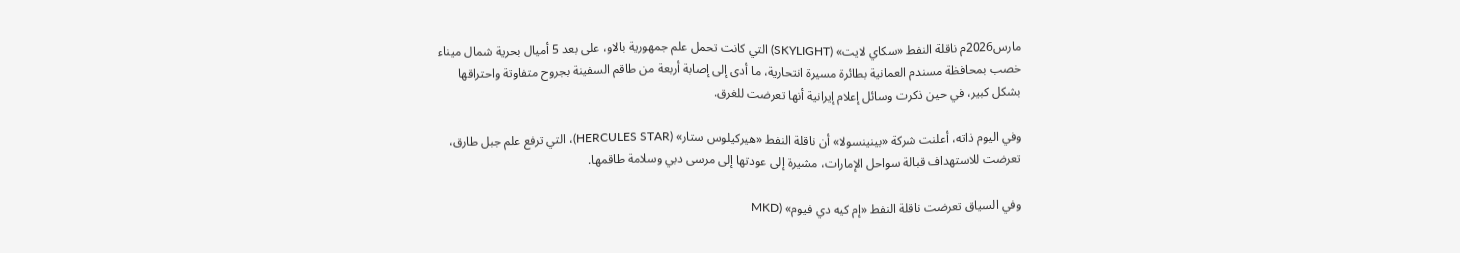مارس2026م ناقلة النفط «سكاي لايت» (SKYLIGHT) التي كانت تحمل علم جمهورية بالاو، على بعد 5 أميال بحرية شمال ميناء خصب بمحافظة مسندم العمانية بطائرة مسيرة انتحارية، ما أدى إلى إصابة أربعة من طاقم السفينة بجروح متفاوتة واحتراقها بشكل كبير، في حين ذكرت وسائل إعلام إيرانية أنها تعرضت للغرق.

وفي اليوم ذاته، أعلنت شركة «بينينسولا» أن ناقلة النفط «هيركيلوس ستار» (HERCULES STAR)، التي ترفع علم جبل طارق، تعرضت للاستهداف قبالة سواحل الإمارات، مشيرة إلى عودتها إلى مرسى دبي وسلامة طاقمها.

وفي السياق تعرضت ناقلة النفط «إم كيه دي فيوم» (MKD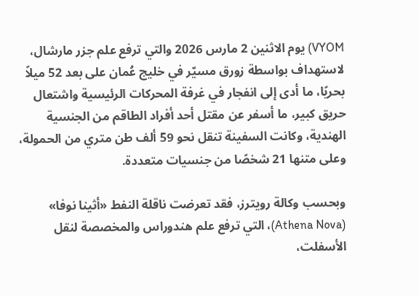VYOM) يوم الاثنين 2 مارس 2026 والتي ترفع علم جزر مارشال، لاستهداف بواسطة زورق مسيّر في خليج عُمان على بعد 52 ميلاً بحريًا، ما أدى إلى انفجار في غرفة المحركات الرئيسية واشتعال حريق كبير، ما أسفر عن مقتل أحد أفراد الطاقم من الجنسية الهندية، وكانت السفينة تنقل نحو 59 ألف طن متري من الحمولة، وعلى متنها 21 شخصًا من جنسيات متعددة.

وبحسب وكالة رويترز، فقد تعرضت ناقلة النفط «أثينا نوفا» (Athena Nova)، التي ترفع علم هندوراس والمخصصة لنقل الأسفلت،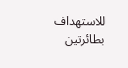للاستهداف بطائرتين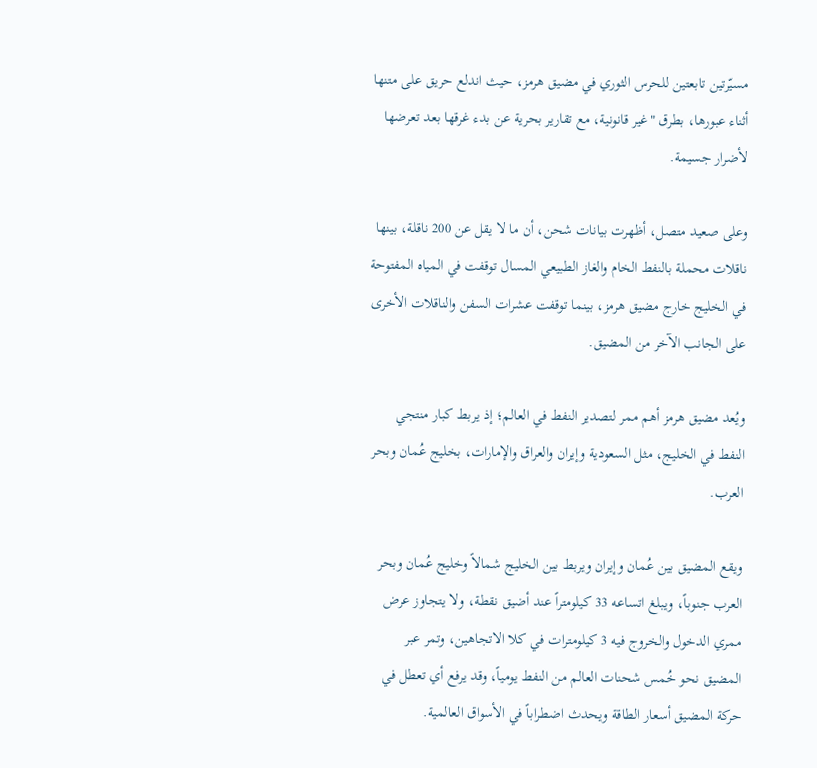مسيّرتين تابعتين للحرس الثوري في مضيق هرمز، حيث اندلع حريق على متنها أثناء عبورها، بطرق "غير قانونية، مع تقارير بحرية عن بدء غرقها بعد تعرضها لأضرار جسيمة.

وعلى صعيد متصل، أظهرت بيانات شحن، أن ما لا يقل عن 200 ناقلة، بينها ناقلات محملة بالنفط الخام والغاز الطبيعي المسال توقفت في المياه المفتوحة في الخليج خارج مضيق هرمز، بينما توقفت عشرات السفن والناقلات الأخرى على الجانب الآخر من المضيق.

ويُعد مضيق هرمز أهم ممر لتصدير النفط في العالم؛ إذ يربط كبار منتجي النفط في الخليج، مثل السعودية وإيران والعراق والإمارات، بخليج عُمان وبحر العرب.

ويقع المضيق بين عُمان وإيران ويربط بين الخليج شمالاً وخليج عُمان وبحر العرب جنوباً، ويبلغ اتساعه 33 كيلومتراً عند أضيق نقطة، ولا يتجاوز عرض ممري الدخول والخروج فيه 3 كيلومترات في كلا الاتجاهين، وتمر عبر المضيق نحو خُمس شحنات العالم من النفط يومياً، وقد يرفع أي تعطل في حركة المضيق أسعار الطاقة ويحدث اضطراباً في الأسواق العالمية.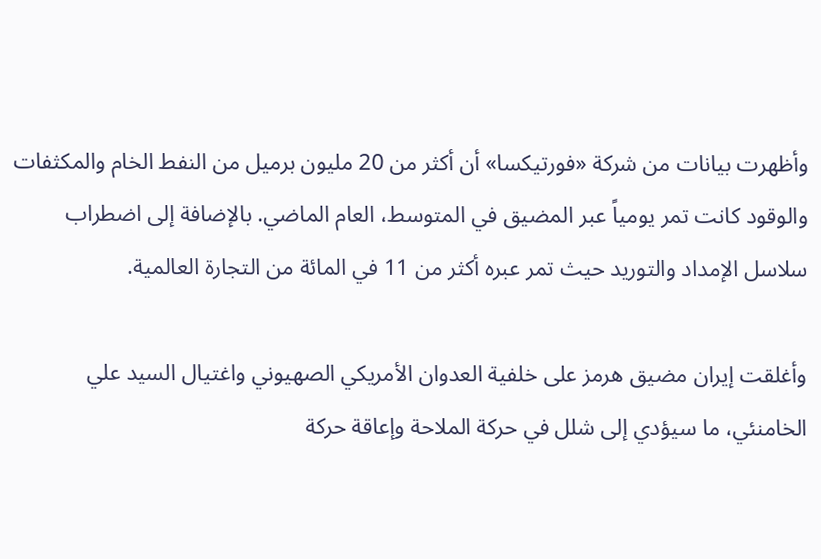وأظهرت بيانات من شركة «فورتيكسا» أن أكثر من 20 مليون برميل من النفط الخام والمكثفات والوقود كانت تمر يومياً عبر المضيق في المتوسط، العام الماضي. بالإضافة إلى اضطراب سلاسل الإمداد والتوريد حيث تمر عبره أكثر من 11 في المائة من التجارة العالمية.

وأغلقت إيران مضيق هرمز على خلفية العدوان الأمريكي الصهيوني واغتيال السيد علي الخامنئي، ما سيؤدي إلى شلل في حركة الملاحة وإعاقة حركة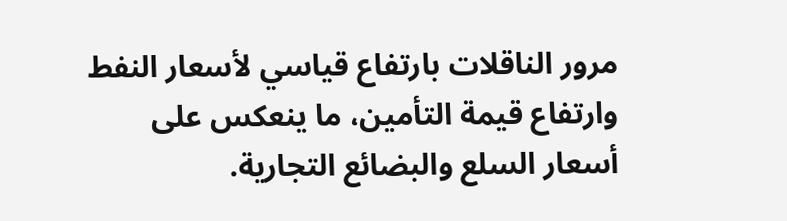مرور الناقلات بارتفاع قياسي لأسعار النفط وارتفاع قيمة التأمين، ما ينعكس على أسعار السلع والبضائع التجارية.